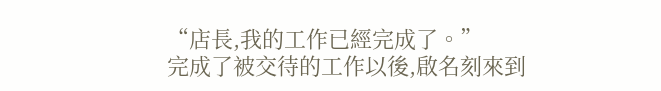“店長,我的工作已經完成了。”
完成了被交待的工作以後,啟名刻來到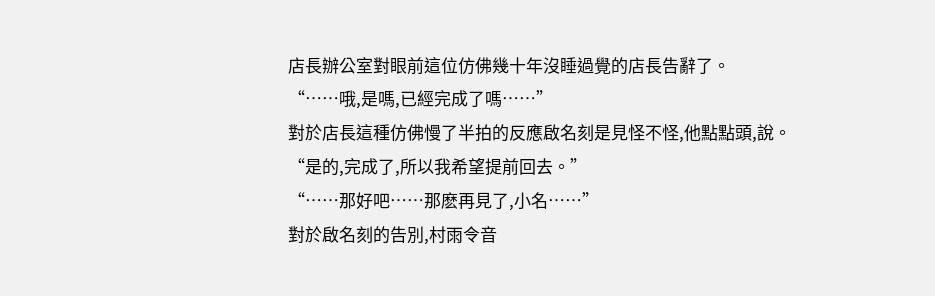店長辦公室對眼前這位仿佛幾十年沒睡過覺的店長告辭了。
“……哦,是嗎,已經完成了嗎……”
對於店長這種仿佛慢了半拍的反應啟名刻是見怪不怪,他點點頭,說。
“是的,完成了,所以我希望提前回去。”
“……那好吧……那麽再見了,小名……”
對於啟名刻的告別,村雨令音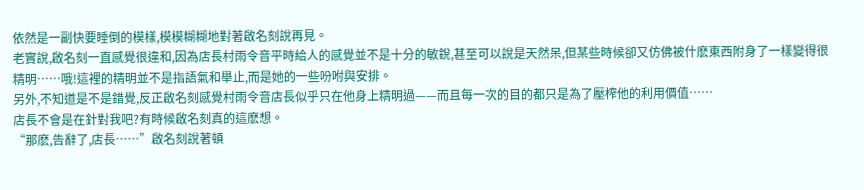依然是一副快要睡倒的模樣,模模糊糊地對著啟名刻說再見。
老實說,啟名刻一直感覺很違和,因為店長村雨令音平時給人的感覺並不是十分的敏銳,甚至可以說是天然呆,但某些時候卻又仿佛被什麽東西附身了一樣變得很精明……哦!這裡的精明並不是指語氣和舉止,而是她的一些吩咐與安排。
另外,不知道是不是錯覺,反正啟名刻感覺村雨令音店長似乎只在他身上精明過——而且每一次的目的都只是為了壓榨他的利用價值……
店長不會是在針對我吧?有時候啟名刻真的這麽想。
“那麽,告辭了,店長……”啟名刻說著頓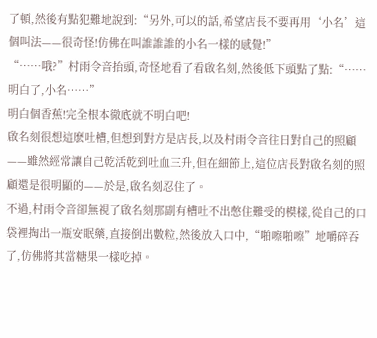了頓,然後有點犯難地說到:“另外,可以的話,希望店長不要再用‘小名’這個叫法——很奇怪!仿佛在叫誰誰誰的小名一樣的感覺!”
“……哦?”村雨令音抬頭,奇怪地看了看啟名刻,然後低下頭點了點:“……明白了,小名……”
明白個香蕉!完全根本徹底就不明白吧!
啟名刻很想這麽吐槽,但想到對方是店長,以及村雨令音往日對自己的照顧——雖然經常讓自己乾活乾到吐血三升,但在細節上,這位店長對啟名刻的照顧還是很明顯的——於是,啟名刻忍住了。
不過,村雨令音卻無視了啟名刻那副有槽吐不出憋住難受的模樣,從自己的口袋裡掏出一瓶安眠藥,直接倒出數粒,然後放入口中,“啪嚓啪嚓”地嚼碎吞了,仿佛將其當糖果一樣吃掉。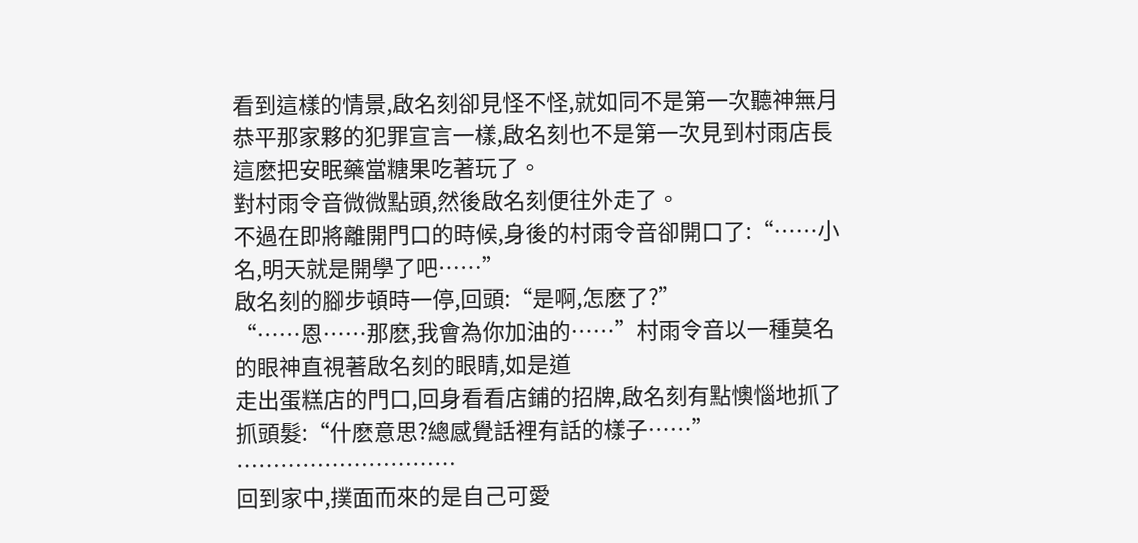看到這樣的情景,啟名刻卻見怪不怪,就如同不是第一次聽神無月恭平那家夥的犯罪宣言一樣,啟名刻也不是第一次見到村雨店長這麽把安眠藥當糖果吃著玩了。
對村雨令音微微點頭,然後啟名刻便往外走了。
不過在即將離開門口的時候,身後的村雨令音卻開口了:“……小名,明天就是開學了吧……”
啟名刻的腳步頓時一停,回頭:“是啊,怎麽了?”
“……恩……那麽,我會為你加油的……”村雨令音以一種莫名的眼神直視著啟名刻的眼睛,如是道
走出蛋糕店的門口,回身看看店鋪的招牌,啟名刻有點懊惱地抓了抓頭髮:“什麽意思?總感覺話裡有話的樣子……”
…………………………
回到家中,撲面而來的是自己可愛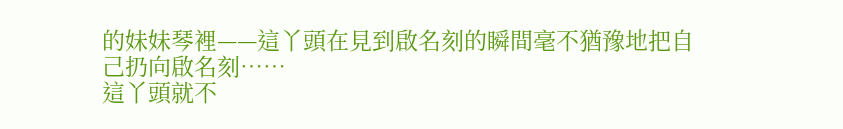的妹妹琴裡——這丫頭在見到啟名刻的瞬間毫不猶豫地把自己扔向啟名刻……
這丫頭就不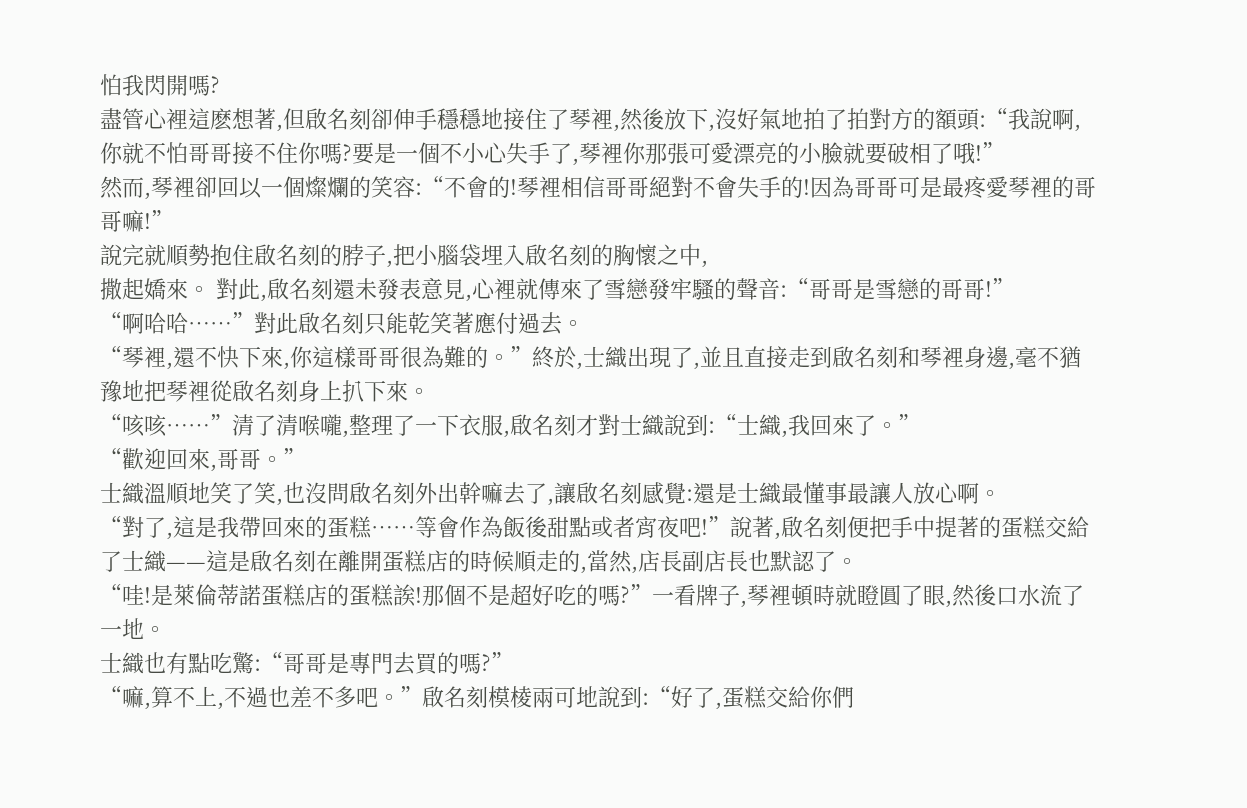怕我閃開嗎?
盡管心裡這麽想著,但啟名刻卻伸手穩穩地接住了琴裡,然後放下,沒好氣地拍了拍對方的額頭:“我說啊,你就不怕哥哥接不住你嗎?要是一個不小心失手了,琴裡你那張可愛漂亮的小臉就要破相了哦!”
然而,琴裡卻回以一個燦爛的笑容:“不會的!琴裡相信哥哥絕對不會失手的!因為哥哥可是最疼愛琴裡的哥哥嘛!”
說完就順勢抱住啟名刻的脖子,把小腦袋埋入啟名刻的胸懷之中,
撒起嬌來。 對此,啟名刻還未發表意見,心裡就傳來了雪戀發牢騷的聲音:“哥哥是雪戀的哥哥!”
“啊哈哈……”對此啟名刻只能乾笑著應付過去。
“琴裡,還不快下來,你這樣哥哥很為難的。”終於,士織出現了,並且直接走到啟名刻和琴裡身邊,毫不猶豫地把琴裡從啟名刻身上扒下來。
“咳咳……”清了清喉嚨,整理了一下衣服,啟名刻才對士織說到:“士織,我回來了。”
“歡迎回來,哥哥。”
士織溫順地笑了笑,也沒問啟名刻外出幹嘛去了,讓啟名刻感覺:還是士織最懂事最讓人放心啊。
“對了,這是我帶回來的蛋糕……等會作為飯後甜點或者宵夜吧!”說著,啟名刻便把手中提著的蛋糕交給了士織——這是啟名刻在離開蛋糕店的時候順走的,當然,店長副店長也默認了。
“哇!是萊倫蒂諾蛋糕店的蛋糕誒!那個不是超好吃的嗎?”一看牌子,琴裡頓時就瞪圓了眼,然後口水流了一地。
士織也有點吃驚:“哥哥是專門去買的嗎?”
“嘛,算不上,不過也差不多吧。”啟名刻模棱兩可地說到:“好了,蛋糕交給你們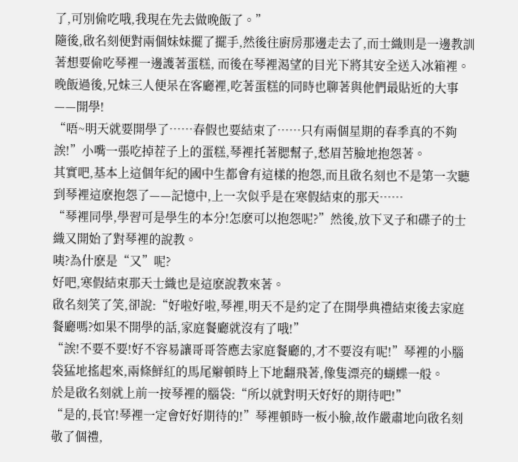了,可別偷吃哦,我現在先去做晚飯了。”
隨後,啟名刻便對兩個妹妹擺了擺手,然後往廚房那邊走去了,而士織則是一邊教訓著想要偷吃琴裡一邊護著蛋糕, 而後在琴裡渴望的目光下將其安全送入冰箱裡。
晚飯過後,兄妹三人便呆在客廳裡,吃著蛋糕的同時也聊著與他們最貼近的大事——開學!
“唔~明天就要開學了……春假也要結束了……只有兩個星期的春季真的不夠誒!”小嘴一張吃掉茬子上的蛋糕,琴裡托著腮幫子,愁眉苦臉地抱怨著。
其實吧,基本上這個年紀的國中生都會有這樣的抱怨,而且啟名刻也不是第一次聽到琴裡這麽抱怨了——記憶中,上一次似乎是在寒假結束的那天……
“琴裡同學,學習可是學生的本分!怎麽可以抱怨呢?”然後,放下叉子和碟子的士織又開始了對琴裡的說教。
咦?為什麽是“又”呢?
好吧,寒假結束那天士織也是這麽說教來著。
啟名刻笑了笑,卻說:“好啦好啦,琴裡,明天不是約定了在開學典禮結束後去家庭餐廳嗎?如果不開學的話,家庭餐廳就沒有了哦!”
“誒!不要不要!好不容易讓哥哥答應去家庭餐廳的,才不要沒有呢!”琴裡的小腦袋猛地搖起來,兩條鮮紅的馬尾辮頓時上下地翻飛著,像隻漂亮的蝴蝶一般。
於是啟名刻就上前一按琴裡的腦袋:“所以就對明天好好的期待吧!”
“是的,長官!琴裡一定會好好期待的!”琴裡頓時一板小臉,故作嚴肅地向啟名刻敬了個禮,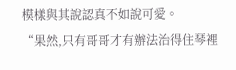模樣與其說認真不如說可愛。
“果然,只有哥哥才有辦法治得住琴裡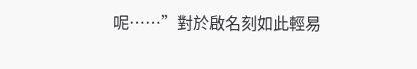呢……”對於啟名刻如此輕易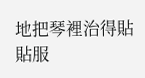地把琴裡治得貼貼服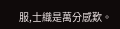服,士織是萬分感歎。